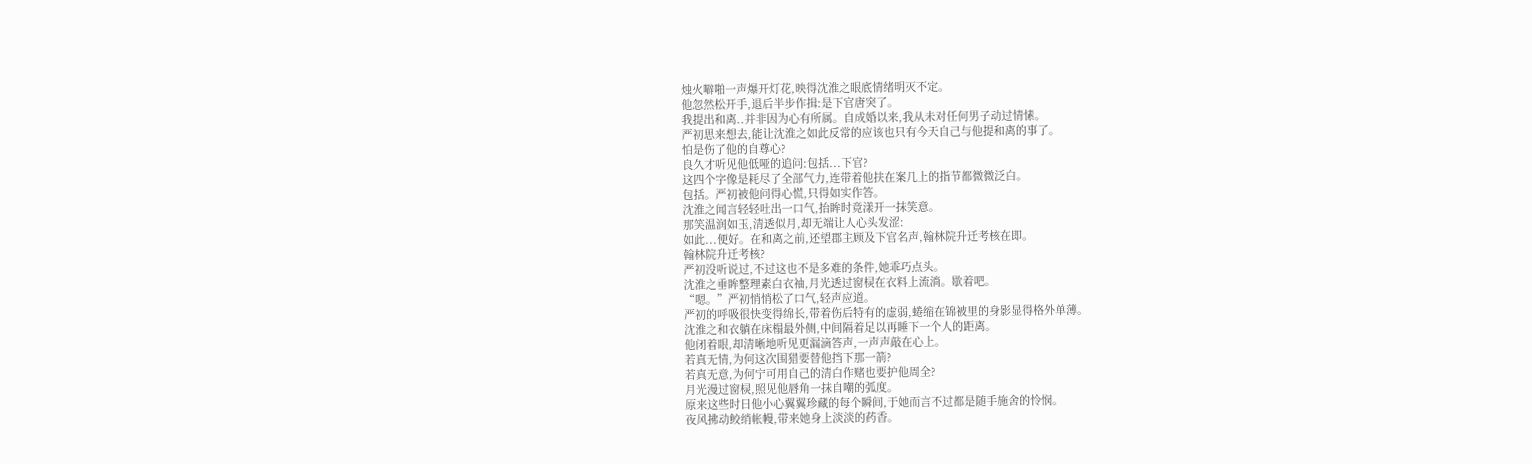烛火噼啪一声爆开灯花,映得沈淮之眼底情绪明灭不定。
他忽然松开手,退后半步作揖:是下官唐突了。
我提出和离..并非因为心有所属。自成婚以来,我从未对任何男子动过情愫。
严初思来想去,能让沈淮之如此反常的应该也只有今天自己与他提和离的事了。
怕是伤了他的自尊心?
良久才听见他低哑的追问:包括...下官?
这四个字像是耗尽了全部气力,连带着他扶在案几上的指节都微微泛白。
包括。严初被他问得心慌,只得如实作答。
沈淮之闻言轻轻吐出一口气,抬眸时竟漾开一抹笑意。
那笑温润如玉,清透似月,却无端让人心头发涩:
如此...便好。在和离之前,还望郡主顾及下官名声,翰林院升迁考核在即。
翰林院升迁考核?
严初没听说过,不过这也不是多难的条件,她乖巧点头。
沈淮之垂眸整理素白衣袖,月光透过窗棂在衣料上流淌。歇着吧。
“嗯。”严初悄悄松了口气,轻声应道。
严初的呼吸很快变得绵长,带着伤后特有的虚弱,蜷缩在锦被里的身影显得格外单薄。
沈淮之和衣躺在床榻最外侧,中间隔着足以再睡下一个人的距离。
他闭着眼,却清晰地听见更漏滴答声,一声声敲在心上。
若真无情,为何这次围猎要替他挡下那一箭?
若真无意,为何宁可用自己的清白作赌也要护他周全?
月光漫过窗棂,照见他唇角一抹自嘲的弧度。
原来这些时日他小心翼翼珍藏的每个瞬间,于她而言不过都是随手施舍的怜悯。
夜风拂动鲛绡帐幔,带来她身上淡淡的药香。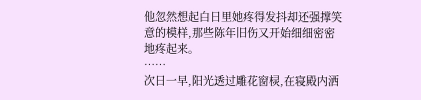他忽然想起白日里她疼得发抖却还强撑笑意的模样,那些陈年旧伤又开始细细密密地疼起来。
……
次日一早,阳光透过雕花窗棂,在寝殿内洒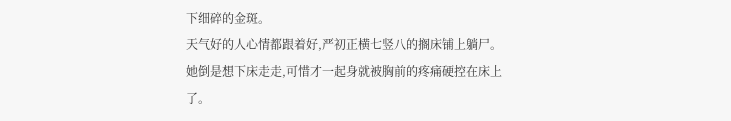下细碎的金斑。
天气好的人心情都跟着好,严初正横七竖八的搁床铺上躺尸。
她倒是想下床走走,可惜才一起身就被胸前的疼痛硬控在床上了。